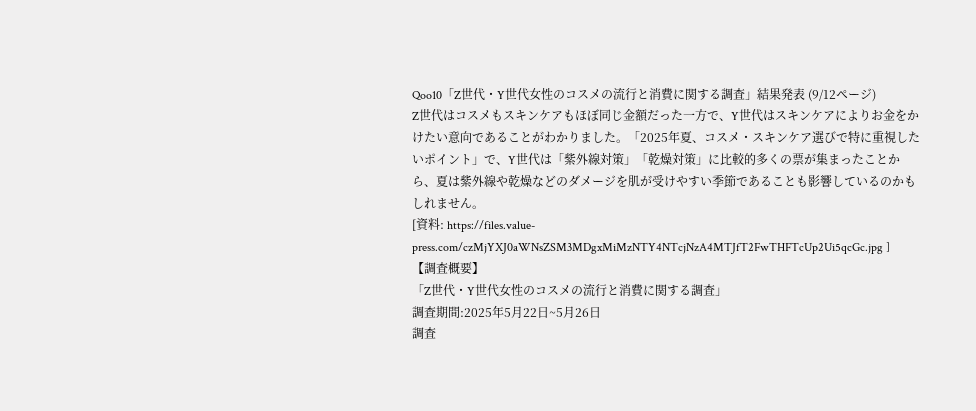Qoo10「Z世代・Y世代女性のコスメの流行と消費に関する調査」結果発表 (9/12ページ)
Z世代はコスメもスキンケアもほぼ同じ金額だった一方で、Y世代はスキンケアによりお金をかけたい意向であることがわかりました。「2025年夏、コスメ・スキンケア選びで特に重視したいポイント」で、Y世代は「紫外線対策」「乾燥対策」に比較的多くの票が集まったことから、夏は紫外線や乾燥などのダメージを肌が受けやすい季節であることも影響しているのかもしれません。
[資料: https://files.value-press.com/czMjYXJ0aWNsZSM3MDgxMiMzNTY4NTcjNzA4MTJfT2FwTHFTcUp2Ui5qcGc.jpg ]
【調査概要】
「Z世代・Y世代女性のコスメの流行と消費に関する調査」
調査期間:2025年5月22日~5月26日
調査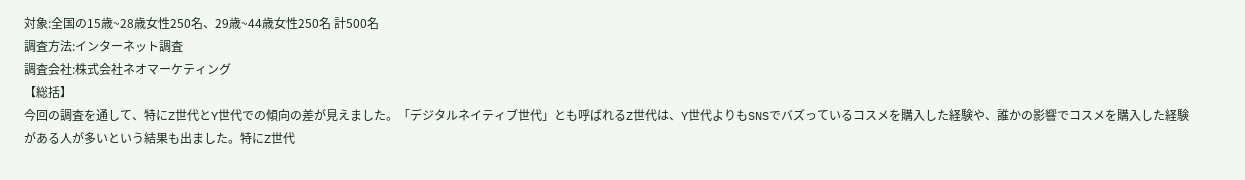対象:全国の15歳~28歳女性250名、29歳~44歳女性250名 計500名
調査方法:インターネット調査
調査会社:株式会社ネオマーケティング
【総括】
今回の調査を通して、特にZ世代とY世代での傾向の差が見えました。「デジタルネイティブ世代」とも呼ばれるZ世代は、Y世代よりもSNSでバズっているコスメを購入した経験や、誰かの影響でコスメを購入した経験がある人が多いという結果も出ました。特にZ世代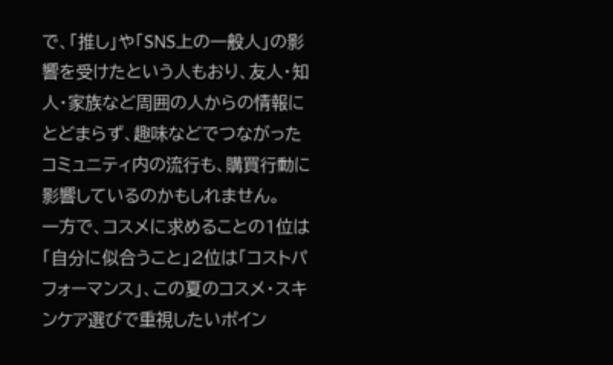で、「推し」や「SNS上の一般人」の影響を受けたという人もおり、友人・知人・家族など周囲の人からの情報にとどまらず、趣味などでつながったコミュニティ内の流行も、購買行動に影響しているのかもしれません。
一方で、コスメに求めることの1位は「自分に似合うこと」2位は「コストパフォーマンス」、この夏のコスメ・スキンケア選びで重視したいポイン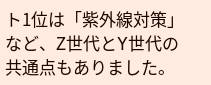ト1位は「紫外線対策」など、Z世代とY世代の共通点もありました。